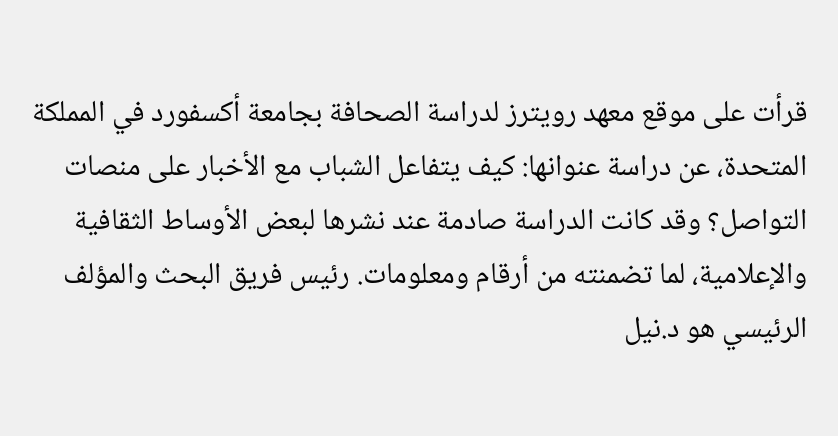قرأت على موقع معهد رويترز لدراسة الصحافة بجامعة أكسفورد في المملكة المتحدة، عن دراسة عنوانها: كيف يتفاعل الشباب مع الأخبار على منصات التواصل؟ وقد كانت الدراسة صادمة عند نشرها لبعض الأوساط الثقافية والإعلامية، لما تضمنته من أرقام ومعلومات. رئيس فريق البحث والمؤلف الرئيسي هو د.نيل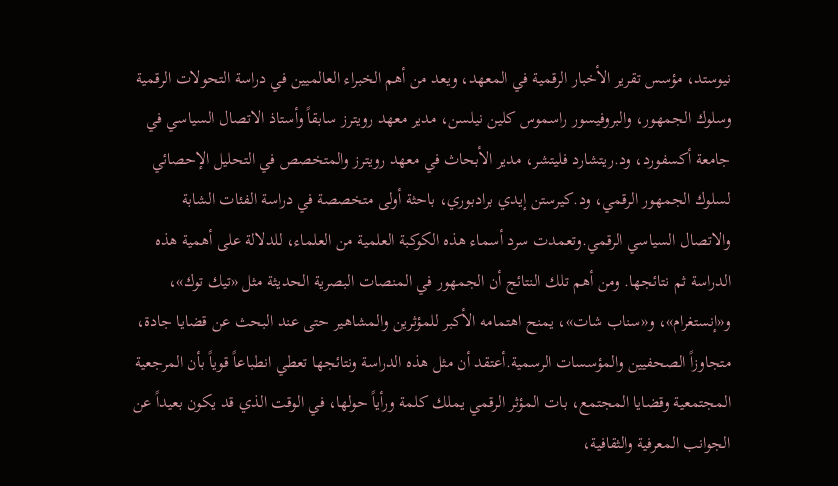نيوستد، مؤسس تقرير الأخبار الرقمية في المعهد، ويعد من أهم الخبراء العالميين في دراسة التحولات الرقمية وسلوك الجمهور، والبروفيسور راسموس كلين نيلسن، مدير معهد رويترز سابقاً وأستاذ الاتصال السياسي في جامعة أكسفورد، ود.ريتشارد فليتشر، مدير الأبحاث في معهد رويترز والمتخصص في التحليل الإحصائي لسلوك الجمهور الرقمي، ود.كيرستن إيدي برادبوري، باحثة أولى متخصصة في دراسة الفئات الشابة والاتصال السياسي الرقمي.وتعمدت سرد أسماء هذه الكوكبة العلمية من العلماء، للدلالة على أهمية هذه الدراسة ثم نتائجها. ومن أهم تلك النتائج أن الجمهور في المنصات البصرية الحديثة مثل «تيك توك»، و«إنستغرام»، و«سناب شات»، يمنح اهتمامه الأكبر للمؤثرين والمشاهير حتى عند البحث عن قضايا جادة، متجاوزاً الصحفيين والمؤسسات الرسمية.أعتقد أن مثل هذه الدراسة ونتائجها تعطي انطباعاً قوياً بأن المرجعية المجتمعية وقضايا المجتمع، بات المؤثر الرقمي يملك كلمة ورأياً حولها، في الوقت الذي قد يكون بعيداً عن الجوانب المعرفية والثقافية،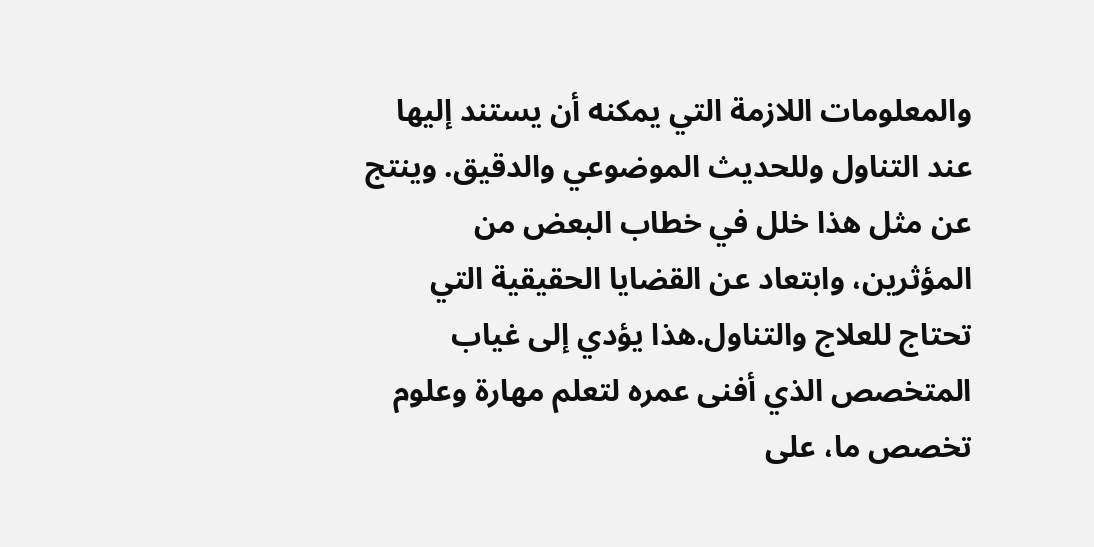والمعلومات اللازمة التي يمكنه أن يستند إليها عند التناول وللحديث الموضوعي والدقيق. وينتج عن مثل هذا خلل في خطاب البعض من المؤثرين، وابتعاد عن القضايا الحقيقية التي تحتاج للعلاج والتناول.هذا يؤدي إلى غياب المتخصص الذي أفنى عمره لتعلم مهارة وعلوم تخصص ما، على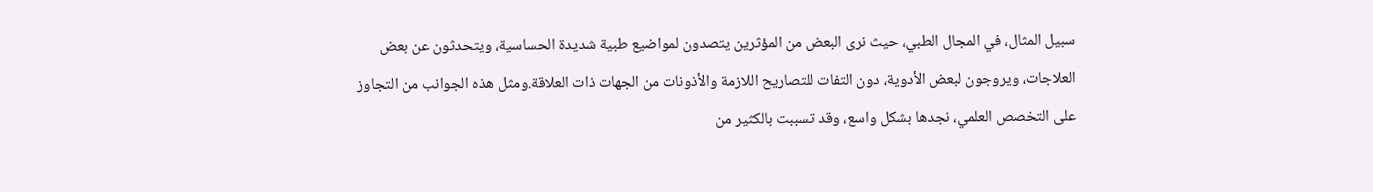سبيل المثال، في المجال الطبي، حيث نرى البعض من المؤثرين يتصدون لمواضيع طبية شديدة الحساسية، ويتحدثون عن بعض العلاجات، ويروجون لبعض الأدوية، دون التفات للتصاريح اللازمة والأذونات من الجهات ذات العلاقة.ومثل هذه الجوانب من التجاوز على التخصص العلمي، نجدها بشكل واسع، وقد تسببت بالكثير من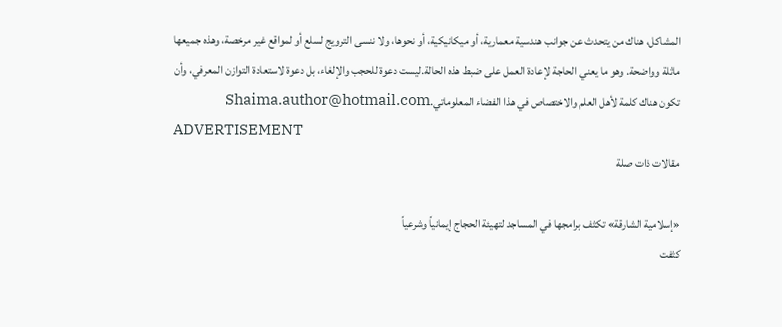المشاكل، هناك من يتحدث عن جوانب هندسية معمارية، أو ميكانيكية، أو نحوها، ولا ننسى الترويج لسلع أو لمواقع غير مرخصة، وهذه جميعها ماثلة وواضحة. وهو ما يعني الحاجة لإعادة العمل على ضبط هذه الحالة.ليست دعوة للحجب والإلغاء، بل دعوة لاستعادة التوازن المعرفي، وأن تكون هناك كلمة لأهل العلم والاختصاص في هذا الفضاء المعلوماتي.Shaima.author@hotmail.com
ADVERTISEMENT
مقالات ذات صلة

«إسلامية الشارقة» تكثف برامجها في المساجد لتهيئة الحجاج إيمانياً وشرعياً
كثفت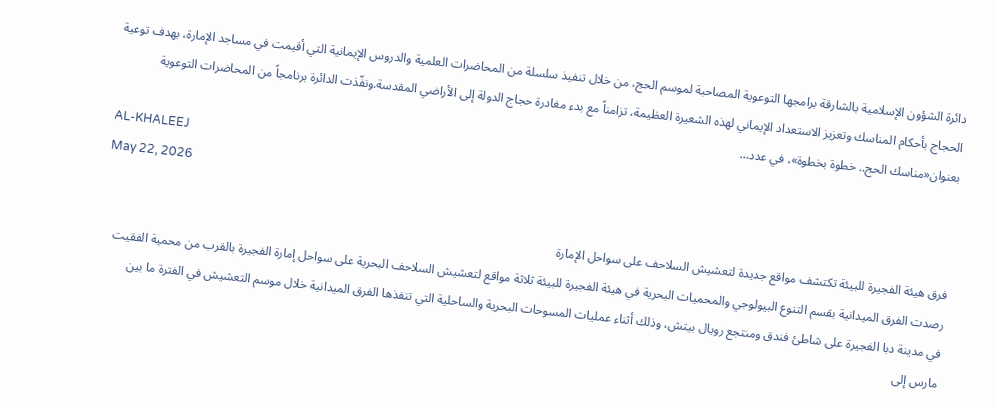دائرة الشؤون الإسلامية بالشارقة برامجها التوعوية المصاحبة لموسم الحج، من خلال تنفيذ سلسلة من المحاضرات العلمية والدروس الإيمانية التي أقيمت في مساجد الإمارة، بهدف توعية الحجاج بأحكام المناسك وتعزيز الاستعداد الإيماني لهذه الشعيرة العظيمة، تزامناً مع بدء مغادرة حجاج الدولة إلى الأراضي المقدسة.ونفّذت الدائرة برنامجاً من المحاضرات التوعوية بعنوان«مناسك الحج.. خطوة بخطوة»، في عدد…
AL-KHALEEJ
May 22, 2026

فرق هيئة الفجيرة للبيئة تكتشف مواقع جديدة لتعشيش السلاحف على سواحل الإمارة
رصدت الفرق الميدانية بقسم التنوع البيولوجي والمحميات البحرية في هيئة الفجيرة للبيئة ثلاثة مواقع لتعشيش السلاحف البحرية على سواحل إمارة الفجيرة بالقرب من محمية الفقيت في مدينة دبا الفجيرة على شاطئ فندق ومنتجع رويال بيتش، وذلك أثناء عمليات المسوحات البحرية والساحلية التي تنفذها الفرق الميدانية خلال موسم التعشيش في الفترة ما بين مارس إلى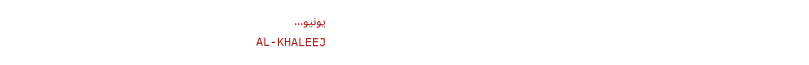يونيو…
AL-KHALEEJ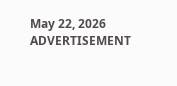May 22, 2026
ADVERTISEMENT